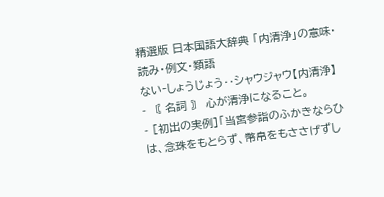精選版 日本国語大辞典 「内清浄」の意味・読み・例文・類語
ない‐しょうじょう‥シャウジャウ【内清浄】
- 〘 名詞 〙 心が清浄になること。
- [初出の実例]「当宮参詣のふかきならひは、念珠をもとらず、幣帛をもささげずし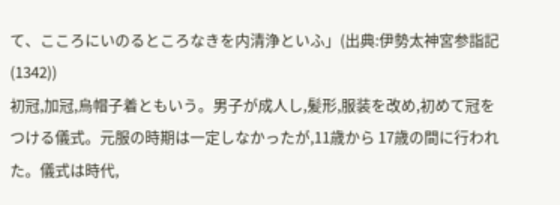て、こころにいのるところなきを内清浄といふ」(出典:伊勢太神宮参詣記(1342))
初冠,加冠,烏帽子着ともいう。男子が成人し,髪形,服装を改め,初めて冠をつける儀式。元服の時期は一定しなかったが,11歳から 17歳の間に行われた。儀式は時代,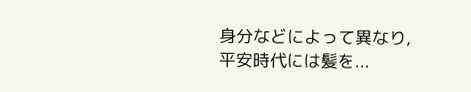身分などによって異なり,平安時代には髪を...